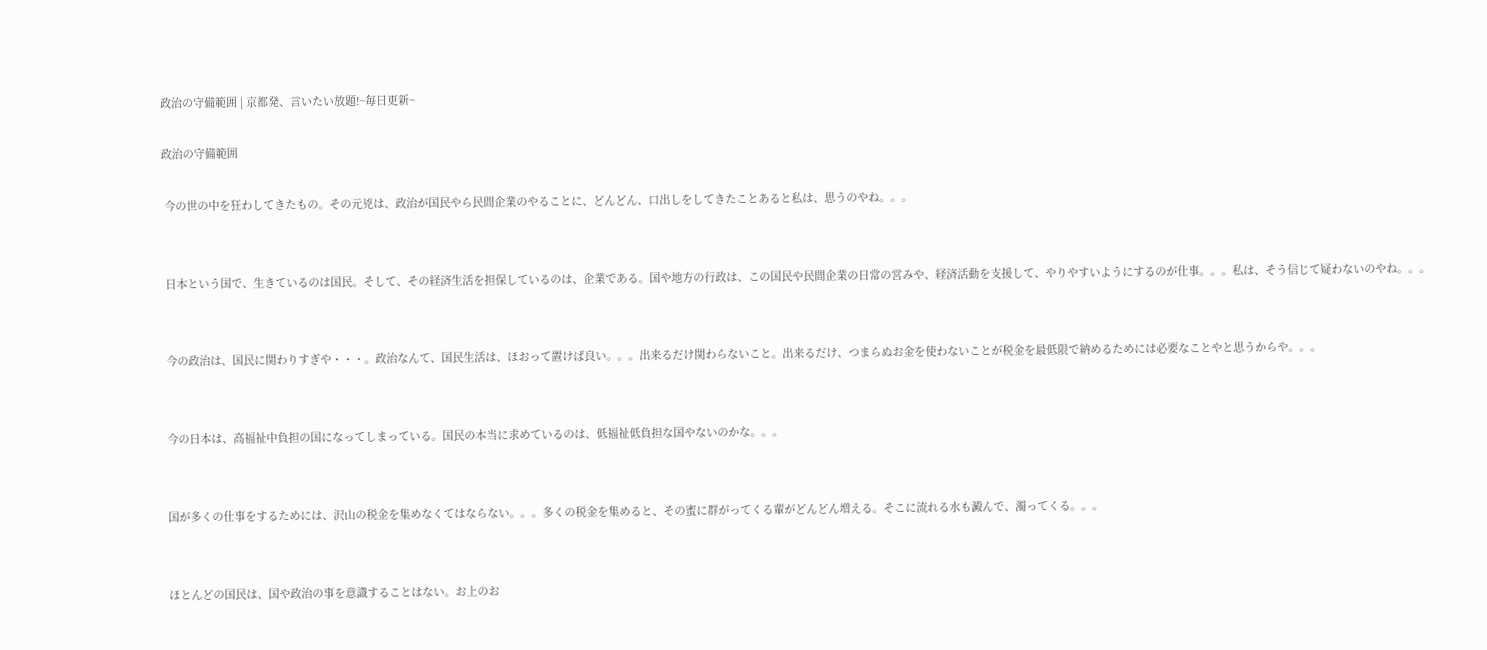政治の守備範囲 | 京都発、言いたい放題!~毎日更新~

政治の守備範囲

 今の世の中を狂わしてきたもの。その元兇は、政治が国民やら民間企業のやることに、どんどん、口出しをしてきたことあると私は、思うのやね。。。


 日本という国で、生きているのは国民。そして、その経済生活を担保しているのは、企業である。国や地方の行政は、この国民や民間企業の日常の営みや、経済活動を支援して、やりやすいようにするのが仕事。。。私は、そう信じて疑わないのやね。。。


 今の政治は、国民に関わりすぎや・・・。政治なんて、国民生活は、ほおって置けば良い。。。出来るだけ関わらないこと。出来るだけ、つまらぬお金を使わないことが税金を最低限で納めるためには必要なことやと思うからや。。。


 今の日本は、高福祉中負担の国になってしまっている。国民の本当に求めているのは、低福祉低負担な国やないのかな。。。


 国が多くの仕事をするためには、沢山の税金を集めなくてはならない。。。多くの税金を集めると、その蜜に群がってくる輩がどんどん増える。そこに流れる水も澱んで、濁ってくる。。。


 ほとんどの国民は、国や政治の事を意識することはない。お上のお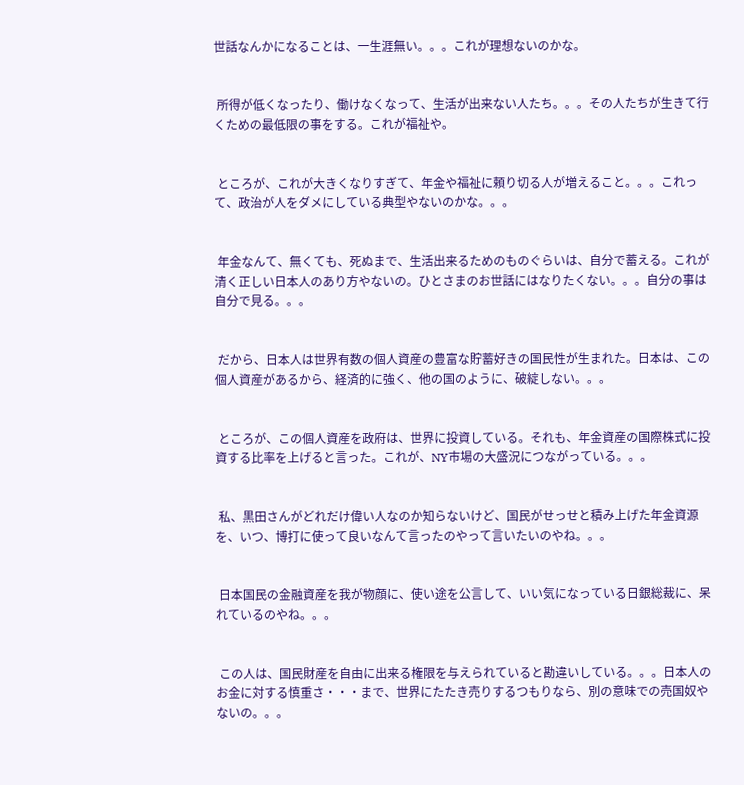世話なんかになることは、一生涯無い。。。これが理想ないのかな。


 所得が低くなったり、働けなくなって、生活が出来ない人たち。。。その人たちが生きて行くための最低限の事をする。これが福祉や。


 ところが、これが大きくなりすぎて、年金や福祉に頼り切る人が増えること。。。これって、政治が人をダメにしている典型やないのかな。。。


 年金なんて、無くても、死ぬまで、生活出来るためのものぐらいは、自分で蓄える。これが清く正しい日本人のあり方やないの。ひとさまのお世話にはなりたくない。。。自分の事は自分で見る。。。


 だから、日本人は世界有数の個人資産の豊富な貯蓄好きの国民性が生まれた。日本は、この個人資産があるから、経済的に強く、他の国のように、破綻しない。。。


 ところが、この個人資産を政府は、世界に投資している。それも、年金資産の国際株式に投資する比率を上げると言った。これが、NY市場の大盛況につながっている。。。


 私、黒田さんがどれだけ偉い人なのか知らないけど、国民がせっせと積み上げた年金資源を、いつ、博打に使って良いなんて言ったのやって言いたいのやね。。。


 日本国民の金融資産を我が物顔に、使い途を公言して、いい気になっている日銀総裁に、呆れているのやね。。。


 この人は、国民財産を自由に出来る権限を与えられていると勘違いしている。。。日本人のお金に対する慎重さ・・・まで、世界にたたき売りするつもりなら、別の意味での売国奴やないの。。。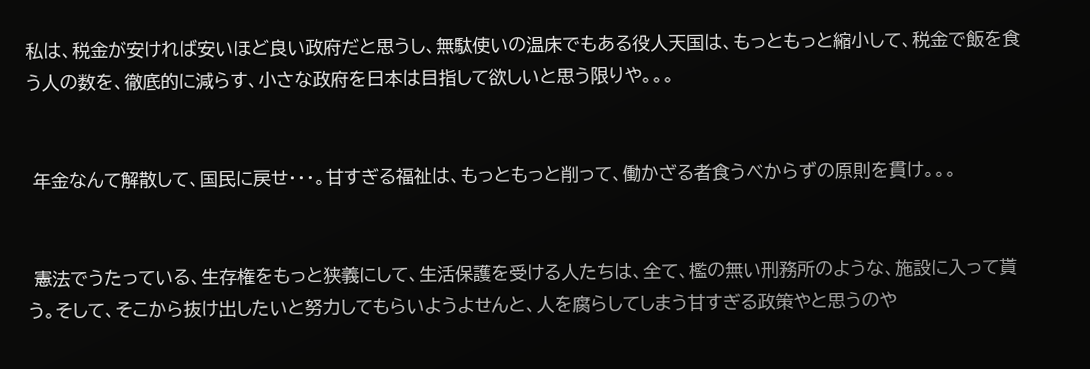私は、税金が安ければ安いほど良い政府だと思うし、無駄使いの温床でもある役人天国は、もっともっと縮小して、税金で飯を食う人の数を、徹底的に減らす、小さな政府を日本は目指して欲しいと思う限りや。。。


 年金なんて解散して、国民に戻せ・・・。甘すぎる福祉は、もっともっと削って、働かざる者食うべからずの原則を貫け。。。


 憲法でうたっている、生存権をもっと狭義にして、生活保護を受ける人たちは、全て、檻の無い刑務所のような、施設に入って貰う。そして、そこから抜け出したいと努力してもらいようよせんと、人を腐らしてしまう甘すぎる政策やと思うのや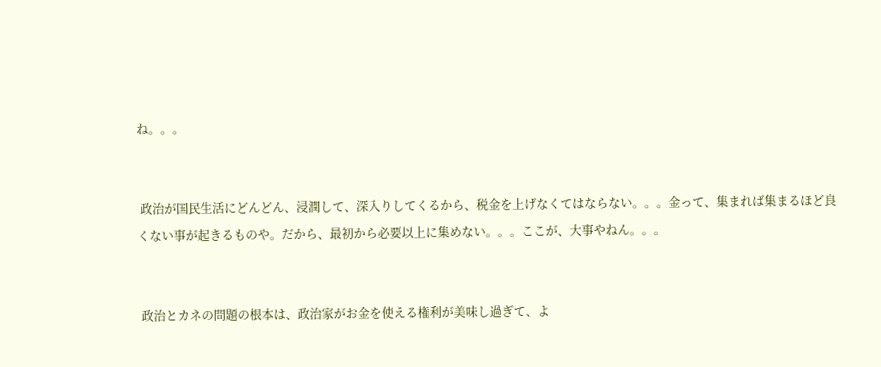ね。。。


 政治が国民生活にどんどん、浸潤して、深入りしてくるから、税金を上げなくてはならない。。。金って、集まれば集まるほど良くない事が起きるものや。だから、最初から必要以上に集めない。。。ここが、大事やねん。。。


 政治とカネの問題の根本は、政治家がお金を使える権利が美味し過ぎて、よ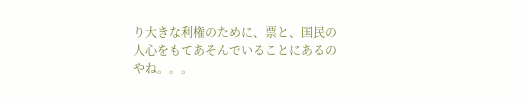り大きな利権のために、票と、国民の人心をもてあそんでいることにあるのやね。。。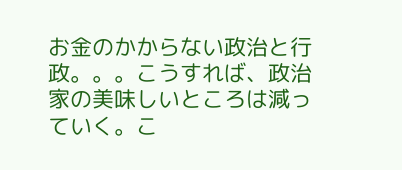お金のかからない政治と行政。。。こうすれば、政治家の美味しいところは減っていく。こ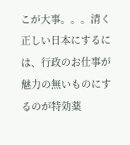こが大事。。。清く正しい日本にするには、行政のお仕事が魅力の無いものにするのが特効薬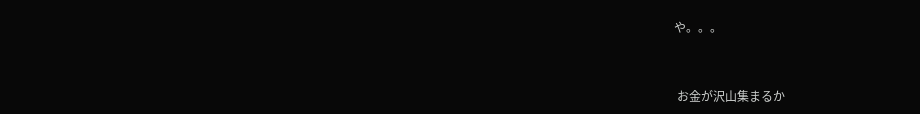や。。。


 お金が沢山集まるか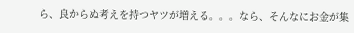ら、良からぬ考えを持つヤツが増える。。。なら、そんなにお金が集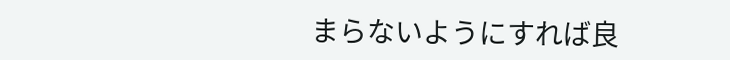まらないようにすれば良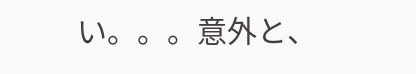い。。。意外と、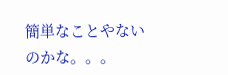簡単なことやないのかな。。。